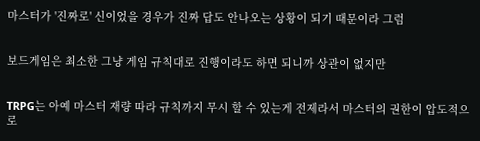마스터가 '진짜로' 신이었을 경우가 진짜 답도 안나오는 상황이 되기 때문이라 그럼


보드게임은 최소한 그냥 게임 규칙대로 진행이라도 하면 되니까 상관이 없지만


TRPG는 아예 마스터 재량 따라 규칙까지 무시 할 수 있는게 전제라서 마스터의 권한이 압도적으로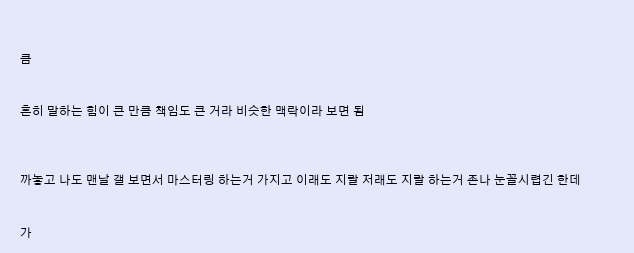큼


흔히 말하는 힘이 큰 만큼 책임도 큰 거라 비슷한 맥락이라 보면 됨



까놓고 나도 맨날 갤 보면서 마스터링 하는거 가지고 이래도 지랄 저래도 지랄 하는거 존나 눈꼴시렵긴 한데


가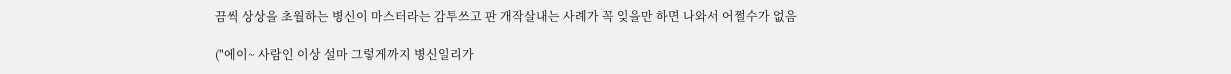끔씩 상상을 초월하는 병신이 마스터라는 감투쓰고 판 개작살내는 사례가 꼭 잊을만 하면 나와서 어쩔수가 없음

("에이~ 사람인 이상 설마 그렇게까지 병신일리가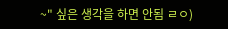~" 싶은 생각을 하면 안됨 ㄹㅇ)